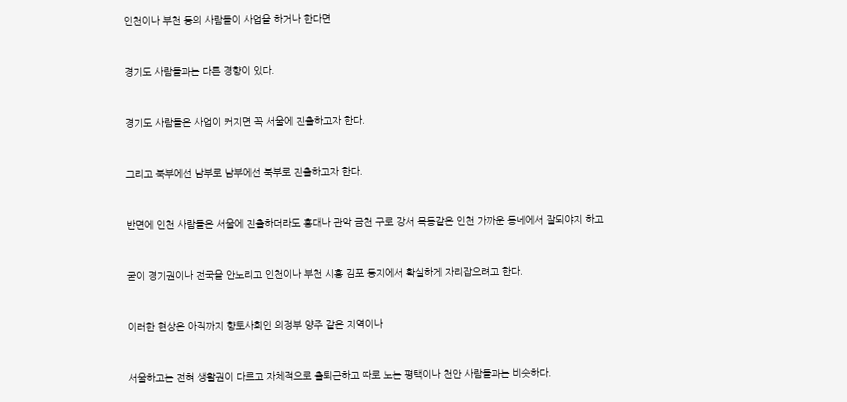인천이나 부천 등의 사람들이 사업을 하거나 한다면


경기도 사람들과는 다른 경향이 있다.


경기도 사람들은 사업이 커지면 꼭 서울에 진출하고자 한다.


그리고 북부에선 남부로 남부에선 북부로 진출하고자 한다.


반면에 인천 사람들은 서울에 진출하더라도 홍대나 관악 금천 구로 강서 목동같은 인천 가까운 동네에서 잘되야지 하고


굳이 경기권이나 전국을 안노리고 인천이나 부천 시흥 김포 등지에서 확실하게 자리잡으려고 한다.


이러한 현상은 아직까지 향토사회인 의정부 양주 같은 지역이나


서울하고는 전혀 생활권이 다르고 자체적으로 출퇴근하고 따로 노는 평택이나 천안 사람들과는 비슷하다.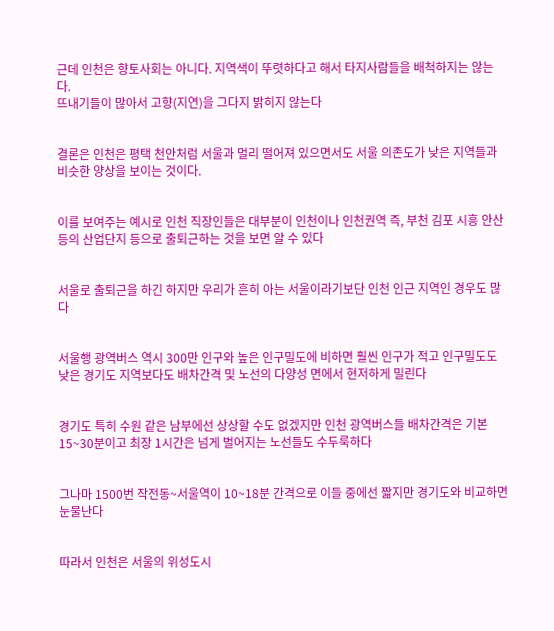근데 인천은 향토사회는 아니다. 지역색이 뚜렷하다고 해서 타지사람들을 배척하지는 않는다.
뜨내기들이 많아서 고향(지연)을 그다지 밝히지 않는다


결론은 인천은 평택 천안처럼 서울과 멀리 떨어져 있으면서도 서울 의존도가 낮은 지역들과 비슷한 양상을 보이는 것이다.


이를 보여주는 예시로 인천 직장인들은 대부분이 인천이나 인천권역 즉, 부천 김포 시흥 안산 등의 산업단지 등으로 출퇴근하는 것을 보면 알 수 있다


서울로 출퇴근을 하긴 하지만 우리가 흔히 아는 서울이라기보단 인천 인근 지역인 경우도 많다


서울행 광역버스 역시 300만 인구와 높은 인구밀도에 비하면 훨씬 인구가 적고 인구밀도도 낮은 경기도 지역보다도 배차간격 및 노선의 다양성 면에서 현저하게 밀린다


경기도 특히 수원 같은 남부에선 상상할 수도 없겠지만 인천 광역버스들 배차간격은 기본 15~30분이고 최장 1시간은 넘게 벌어지는 노선들도 수두룩하다


그나마 1500번 작전동~서울역이 10~18분 간격으로 이들 중에선 짧지만 경기도와 비교하면 눈물난다


따라서 인천은 서울의 위성도시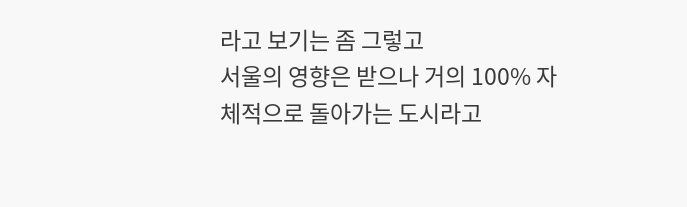라고 보기는 좀 그렇고
서울의 영향은 받으나 거의 100% 자체적으로 돌아가는 도시라고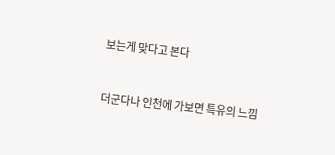보는게 맞다고 본다


더군다나 인천에 가보면 특유의 느낌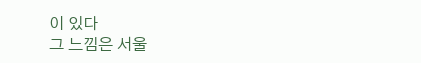이 있다
그 느낌은 서울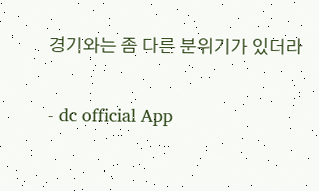경기와는 좀 다른 분위기가 있더라

- dc official App